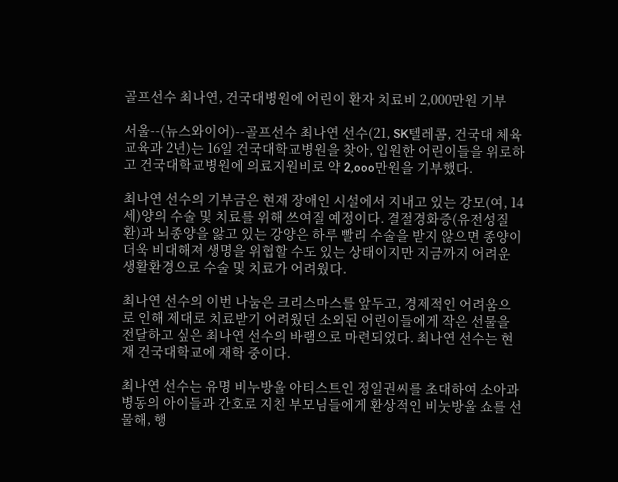골프선수 최나연, 건국대병원에 어린이 환자 치료비 2,000만원 기부

서울--(뉴스와이어)--골프선수 최나연 선수(21, SK텔레콤, 건국대 체육교육과 2년)는 16일 건국대학교병원을 찾아, 입원한 어린이들을 위로하고 건국대학교병원에 의료지원비로 약 2,ooo만원을 기부했다.

최나연 선수의 기부금은 현재 장애인 시설에서 지내고 있는 강모(여, 14세)양의 수술 및 치료를 위해 쓰여질 예정이다. 결절경화증(유전성질환)과 뇌종양을 앓고 있는 강양은 하루 빨리 수술을 받지 않으면 종양이 더욱 비대해져 생명을 위협할 수도 있는 상태이지만 지금까지 어려운 생활환경으로 수술 및 치료가 어려웠다.

최나연 선수의 이번 나눔은 크리스마스를 앞두고, 경제적인 어려움으로 인해 제대로 치료받기 어려웠던 소외된 어린이들에게 작은 선물을 전달하고 싶은 최나연 선수의 바램으로 마련되었다. 최나연 선수는 현재 건국대학교에 재학 중이다.

최나연 선수는 유명 비누방울 아티스트인 정일권씨를 초대하여 소아과 병동의 아이들과 간호로 지친 부모님들에게 환상적인 비눗방울 쇼를 선물해, 행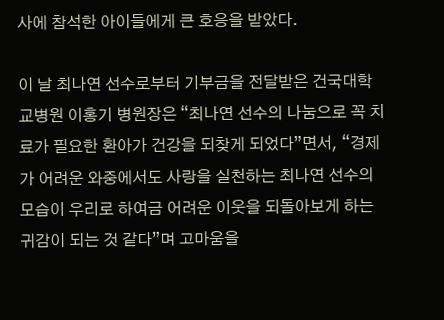사에 참석한 아이들에게 큰 호응을 받았다.

이 날 최나연 선수로부터 기부금을 전달받은 건국대학교병원 이홍기 병원장은 “최나연 선수의 나눔으로 꼭 치료가 필요한 환아가 건강을 되찾게 되었다”면서, “경제가 어려운 와중에서도 사랑을 실천하는 최나연 선수의 모습이 우리로 하여금 어려운 이웃을 되돌아보게 하는 귀감이 되는 것 같다”며 고마움을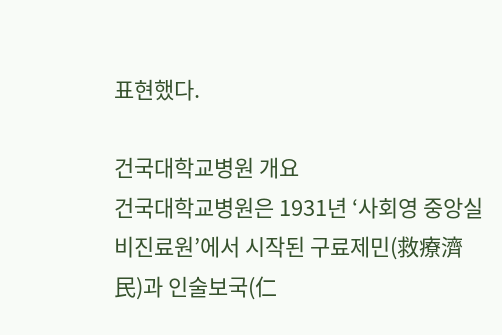표현했다.

건국대학교병원 개요
건국대학교병원은 1931년 ‘사회영 중앙실비진료원’에서 시작된 구료제민(救療濟民)과 인술보국(仁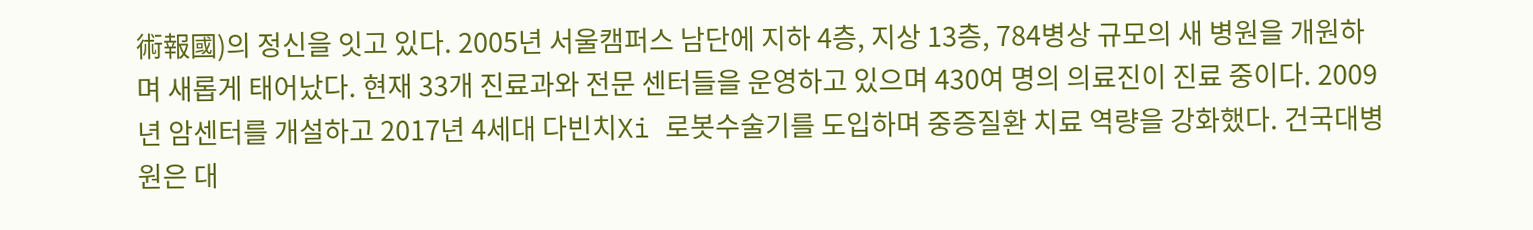術報國)의 정신을 잇고 있다. 2005년 서울캠퍼스 남단에 지하 4층, 지상 13층, 784병상 규모의 새 병원을 개원하며 새롭게 태어났다. 현재 33개 진료과와 전문 센터들을 운영하고 있으며 430여 명의 의료진이 진료 중이다. 2009년 암센터를 개설하고 2017년 4세대 다빈치Xi 로봇수술기를 도입하며 중증질환 치료 역량을 강화했다. 건국대병원은 대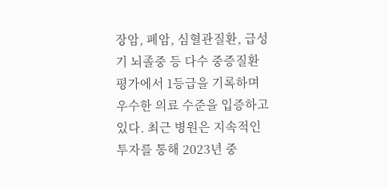장암, 폐암, 심혈관질환, 급성기 뇌졸중 등 다수 중증질환 평가에서 1등급을 기록하며 우수한 의료 수준을 입증하고 있다. 최근 병원은 지속적인 투자를 통해 2023년 중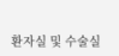환자실 및 수술실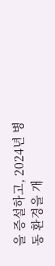을 증설하고, 2024년 병동 환경을 개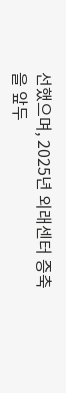선했으며, 2025년 외래센터 증축을 앞두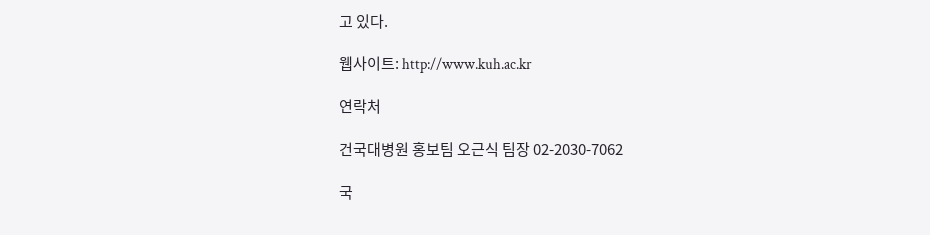고 있다.

웹사이트: http://www.kuh.ac.kr

연락처

건국대병원 홍보팀 오근식 팀장 02-2030-7062

국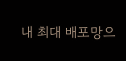내 최대 배포망으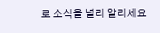로 소식을 널리 알리세요